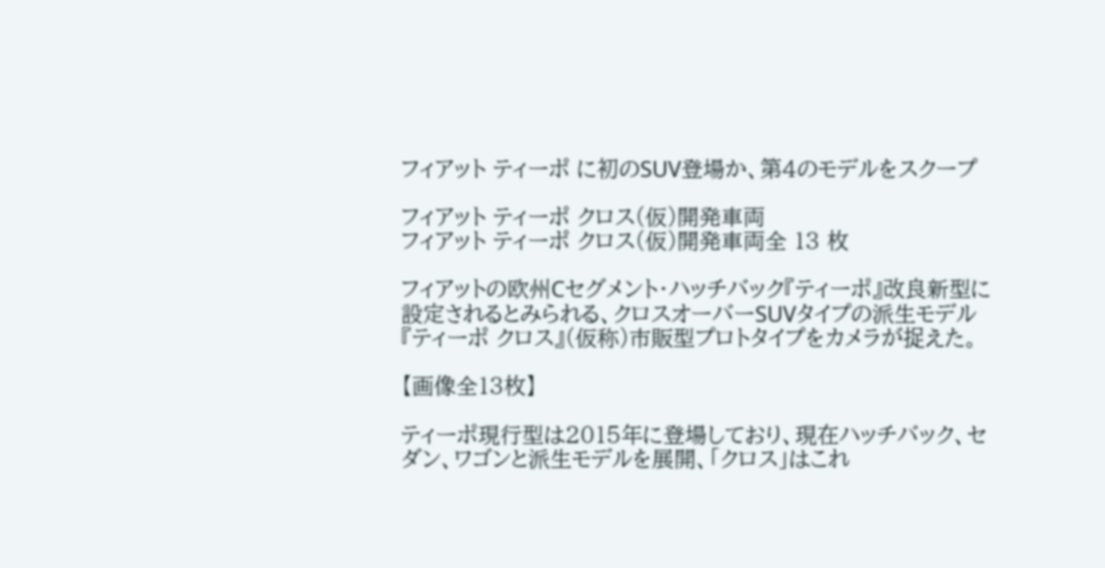フィアット ティーポ に初のSUV登場か、第4のモデルをスクープ

フィアット ティーポ クロス(仮)開発車両
フィアット ティーポ クロス(仮)開発車両全 13 枚

フィアットの欧州Cセグメント・ハッチバック『ティーポ』改良新型に設定されるとみられる、クロスオーバーSUVタイプの派生モデル『ティーポ クロス』(仮称)市販型プロトタイプをカメラが捉えた。

【画像全13枚】

ティーポ現行型は2015年に登場しており、現在ハッチバック、セダン、ワゴンと派生モデルを展開、「クロス」はこれ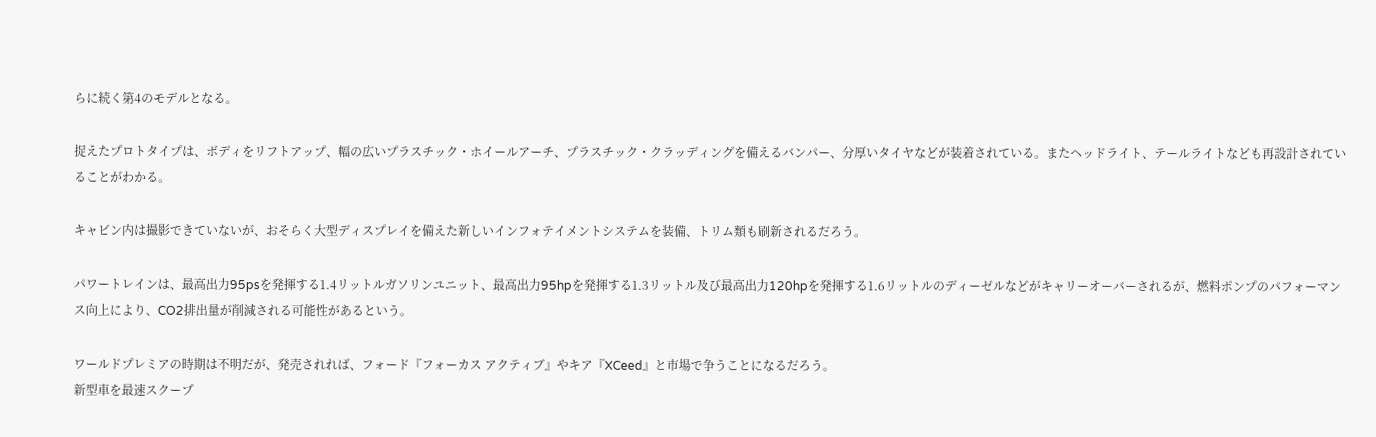らに続く第4のモデルとなる。

捉えたプロトタイプは、ボディをリフトアップ、幅の広いプラスチック・ホイールアーチ、プラスチック・クラッディングを備えるバンパー、分厚いタイヤなどが装着されている。またヘッドライト、テールライトなども再設計されていることがわかる。

キャビン内は撮影できていないが、おそらく大型ディスプレイを備えた新しいインフォテイメントシステムを装備、トリム類も刷新されるだろう。

パワートレインは、最高出力95psを発揮する1.4リットルガソリンユニット、最高出力95hpを発揮する1.3リットル及び最高出力120hpを発揮する1.6リットルのディーゼルなどがキャリーオーバーされるが、燃料ポンプのパフォーマンス向上により、CO2排出量が削減される可能性があるという。

ワールドプレミアの時期は不明だが、発売されれば、フォード『フォーカス アクティブ』やキア『XCeed』と市場で争うことになるだろう。
新型車を最速スクープ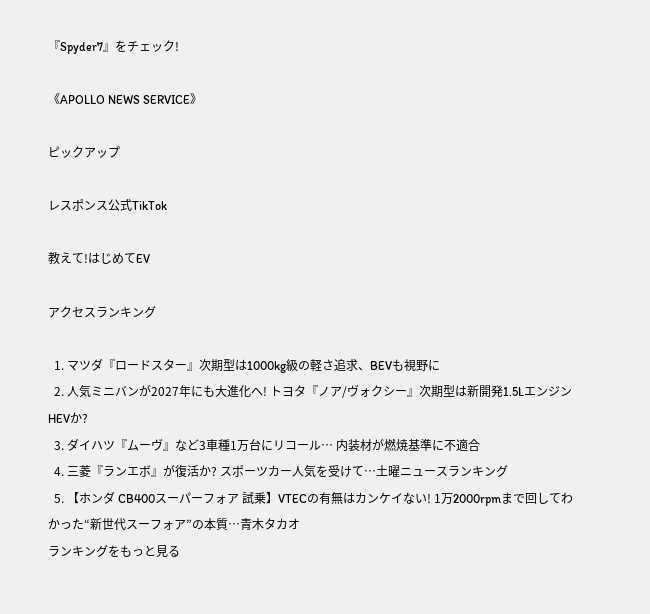『Spyder7』をチェック!

《APOLLO NEWS SERVICE》

ピックアップ

レスポンス公式TikTok

教えて!はじめてEV

アクセスランキング

  1. マツダ『ロードスター』次期型は1000kg級の軽さ追求、BEVも視野に
  2. 人気ミニバンが2027年にも大進化へ! トヨタ『ノア/ヴォクシー』次期型は新開発1.5LエンジンHEVか?
  3. ダイハツ『ムーヴ』など3車種1万台にリコール… 内装材が燃焼基準に不適合
  4. 三菱『ランエボ』が復活か? スポーツカー人気を受けて…土曜ニュースランキング
  5. 【ホンダ CB400スーパーフォア 試乗】VTECの有無はカンケイない! 1万2000rpmまで回してわかった“新世代スーフォア”の本質…青木タカオ
ランキングをもっと見る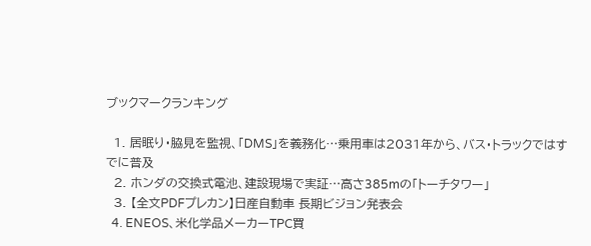ブックマークランキング

  1. 居眠り・脇見を監視、「DMS」を義務化…乗用車は2031年から、バス・トラックではすでに普及
  2. ホンダの交換式電池、建設現場で実証…高さ385mの「トーチタワー」
  3. 【全文PDFプレカン】日産自動車 長期ビジョン発表会
  4. ENEOS、米化学品メーカーTPC買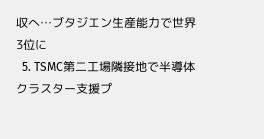収へ…ブタジエン生産能力で世界3位に
  5. TSMC第二工場隣接地で半導体クラスター支援プ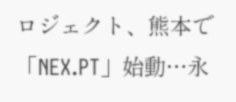ロジェクト、熊本で「NEX.PT」始動…永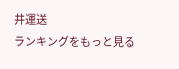井運送
ランキングをもっと見る